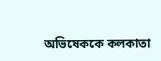অভিষেককে কলকাতা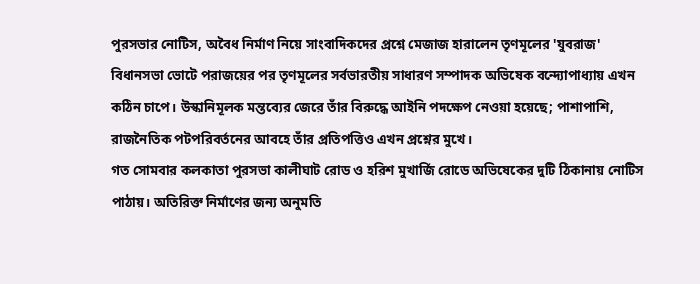পুরসভার নোটিস, অবৈধ নির্মাণ নিয়ে সাংবাদিকদের প্রশ্নে মেজাজ হারালেন তৃণমূলের 'যুবরাজ'
বিধানসভা ভোটে পরাজয়ের পর তৃণমূলের সর্বভারতীয় সাধারণ সম্পাদক অভিষেক বন্দ্যোপাধ্যায় এখন কঠিন চাপে। উস্কানিমূলক মন্তব্যের জেরে তাঁর বিরুদ্ধে আইনি পদক্ষেপ নেওয়া হয়েছে; পাশাপাশি, রাজনৈতিক পটপরিবর্তনের আবহে তাঁর প্রতিপত্তিও এখন প্রশ্নের মুখে।
গত সোমবার কলকাতা পুরসভা কালীঘাট রোড ও হরিশ মুখার্জি রোডে অভিষেকের দুটি ঠিকানায় নোটিস পাঠায়। অতিরিক্ত নির্মাণের জন্য অনুমতি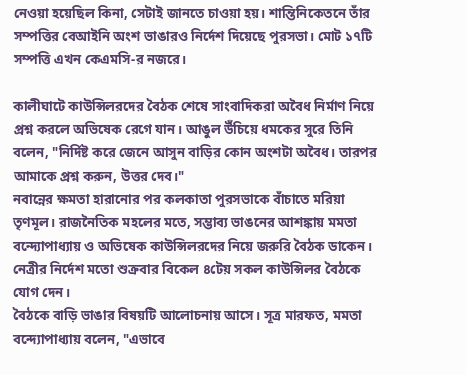নেওয়া হয়েছিল কিনা, সেটাই জানতে চাওয়া হয়। শান্তিনিকেতনে তাঁর সম্পত্তির বেআইনি অংশ ভাঙারও নির্দেশ দিয়েছে পুরসভা। মোট ১৭টি সম্পত্তি এখন কেএমসি-র নজরে।

কালীঘাটে কাউন্সিলরদের বৈঠক শেষে সাংবাদিকরা অবৈধ নির্মাণ নিয়ে প্রশ্ন করলে অভিষেক রেগে যান। আঙুল উঁচিয়ে ধমকের সুরে তিনি বলেন, "নির্দিষ্ট করে জেনে আসুন বাড়ির কোন অংশটা অবৈধ। তারপর আমাকে প্রশ্ন করুন, উত্তর দেব।"
নবান্নের ক্ষমতা হারানোর পর কলকাতা পুরসভাকে বাঁচাতে মরিয়া তৃণমূল। রাজনৈতিক মহলের মতে, সম্ভাব্য ভাঙনের আশঙ্কায় মমতা বন্দ্যোপাধ্যায় ও অভিষেক কাউন্সিলরদের নিয়ে জরুরি বৈঠক ডাকেন। নেত্রীর নির্দেশ মতো শুক্রবার বিকেল ৪টেয় সকল কাউন্সিলর বৈঠকে যোগ দেন।
বৈঠকে বাড়ি ভাঙার বিষয়টি আলোচনায় আসে। সূত্র মারফত, মমতা বন্দ্যোপাধ্যায় বলেন, "এভাবে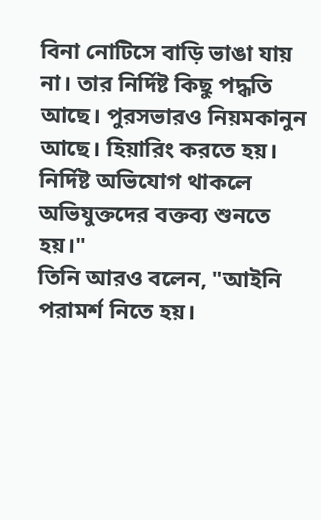বিনা নোটিসে বাড়ি ভাঙা যায় না। তার নির্দিষ্ট কিছু পদ্ধতি আছে। পুরসভারও নিয়মকানুন আছে। হিয়ারিং করতে হয়। নির্দিষ্ট অভিযোগ থাকলে অভিযুক্তদের বক্তব্য শুনতে হয়।"
তিনি আরও বলেন, "আইনি পরামর্শ নিতে হয়।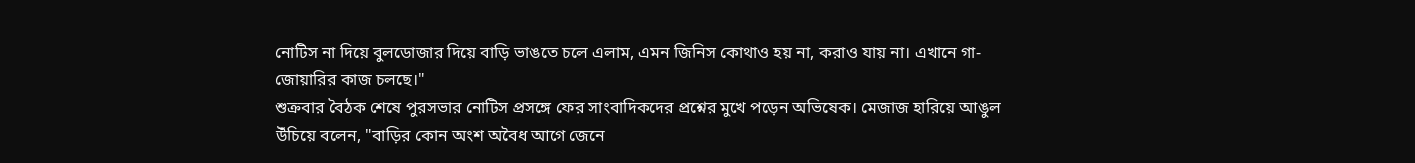নোটিস না দিয়ে বুলডোজার দিয়ে বাড়ি ভাঙতে চলে এলাম, এমন জিনিস কোথাও হয় না, করাও যায় না। এখানে গা-জোয়ারির কাজ চলছে।"
শুক্রবার বৈঠক শেষে পুরসভার নোটিস প্রসঙ্গে ফের সাংবাদিকদের প্রশ্নের মুখে পড়েন অভিষেক। মেজাজ হারিয়ে আঙুল উঁচিয়ে বলেন, "বাড়ির কোন অংশ অবৈধ আগে জেনে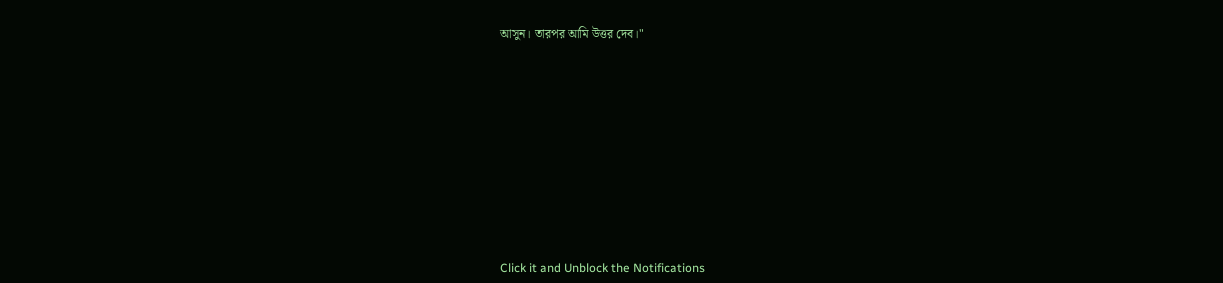আসুন। তারপর আমি উত্তর দেব।"












Click it and Unblock the Notifications